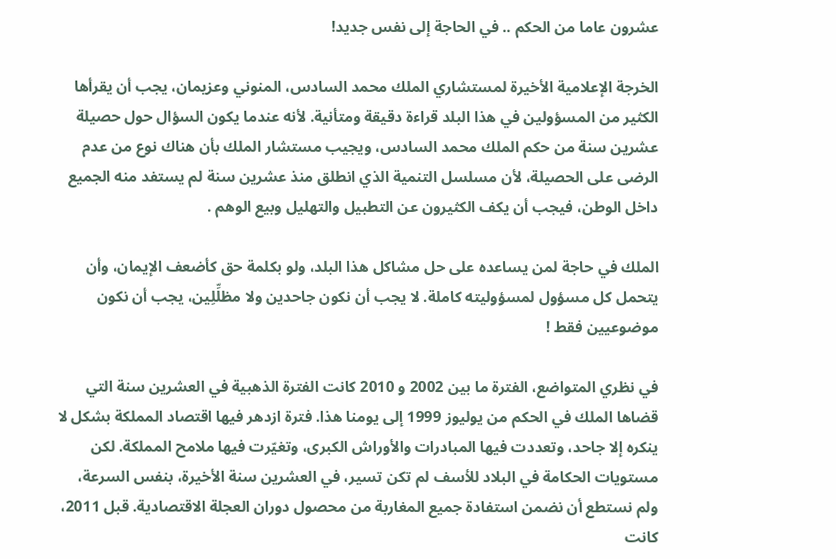عشرون عاما من الحكم .. في الحاجة إلى نفس جديد!

الخرجة الإعلامية الأخيرة لمستشاري الملك محمد السادس، المنوني وعزيمان، يجب أن يقرأها الكثير من المسؤولين في هذا البلد قراءة دقيقة ومتأنية. لأنه عندما يكون السؤال حول حصيلة عشرين سنة من حكم الملك محمد السادس، ويجيب مستشار الملك بأن هناك نوع من عدم الرضى على الحصيلة، لأن مسلسل التنمية الذي انطلق منذ عشرين سنة لم يستفد منه الجميع داخل الوطن، فيجب أن يكف الكثيرون عن التطبيل والتهليل وبيع الوهم .

الملك في حاجة لمن يساعده على حل مشاكل هذا البلد، ولو بكلمة حق كأضعف الإيمان، وأن يتحمل كل مسؤول لمسؤوليته كاملة. لا يجب أن نكون جاحدين ولا مظلِّلِين، يجب أن نكون موضوعيين فقط !

في نظري المتواضع، الفترة ما بين 2002 و 2010 كانت الفترة الذهبية في العشرين سنة التي قضاها الملك في الحكم من يوليوز 1999 إلى يومنا هذا. فترة ازدهر فيها اقتصاد المملكة بشكل لا ينكره إلا جاحد، وتعددت فيها المبادرات والأوراش الكبرى، وتغيّرت فيها ملامح المملكة. لكن مستويات الحكامة في البلاد للأسف لم تكن تسير، في العشرين سنة الأخيرة، بنفس السرعة، ولم نستطع أن نضمن استفادة جميع المغاربة من محصول دوران العجلة الاقتصادية. قبل 2011، كانت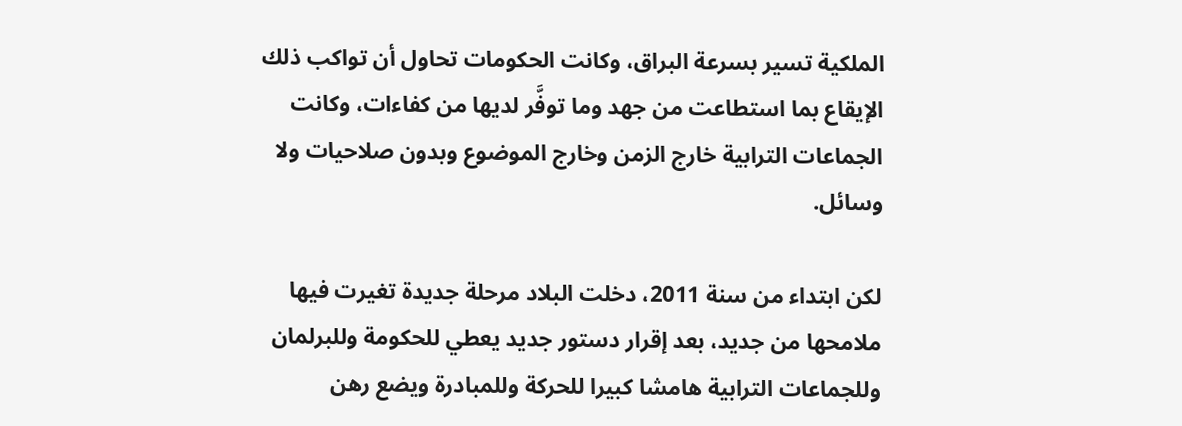الملكية تسير بسرعة البراق، وكانت الحكومات تحاول أن تواكب ذلك الإيقاع بما استطاعت من جهد وما توفَّر لديها من كفاءات، وكانت الجماعات الترابية خارج الزمن وخارج الموضوع وبدون صلاحيات ولا وسائل.

لكن ابتداء من سنة 2011، دخلت البلاد مرحلة جديدة تغيرت فيها ملامحها من جديد، بعد إقرار دستور جديد يعطي للحكومة وللبرلمان وللجماعات الترابية هامشا كبيرا للحركة وللمبادرة ويضع رهن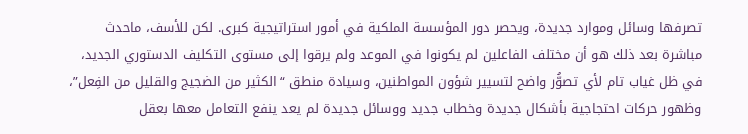تصرفها وسائل وموارد جديدة، ويحصر دور المؤسسة الملكية في أمور استراتيجية كبرى. لكن للأسف، ماحدث مباشرة بعد ذلك هو أن مختلف الفاعلين لم يكونوا في الموعد ولم يرقوا إلى مستوى التكليف الدستوري الجديد، في ظل غياب تام لأي تصوُّر واضح لتسيير شؤون المواطنين، وسيادة منطق “الكثير من الضجيج والقليل من الفِعل”، وظهور حركات احتجاجية بأشكال جديدة وخطاب جديد ووسائل جديدة لم يعد ينفع التعامل معها بعقل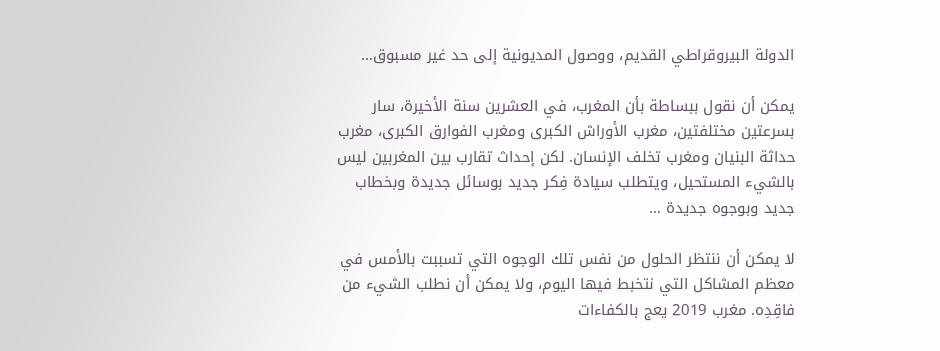الدولة البيروقراطي القديم، ووصول المديونية إلى حد غير مسبوق…

يمكن أن نقول ببساطة بأن المغرب، في العشرين سنة الأخيرة، سار بسرعتين مختلفتين، مغرب الأوراش الكبرى ومغرب الفوارق الكبرى، مغرب حداثة البنيان ومغرب تخلف الإنسان. لكن إحداث تقارب بين المغربين ليس بالشيء المستحيل، ويتطلب سيادة فِكر جديد بوسائل جديدة وبخطاب جديد وبوجوه جديدة …

لا يمكن أن ننتظر الحلول من نفس تلك الوجوه التي تسببت بالأمس في معظم المشاكل التي نتخبط فيها اليوم، ولا يمكن أن نطلب الشيء من فاقِدِه. مغرب 2019 يعج بالكفاءات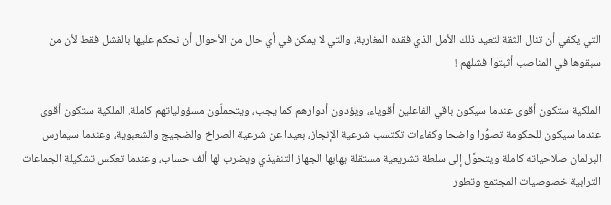التي يكفي أن تنال الثقة لتعيد ذلك الأمل الذي فقده المغاربة، والتي لا يمكن في أي حال من الأحوال أن نحكم عليها بالفشل فقط لأن من سبقوها في المناصب أثبتوا فشلهم !

الملكية ستكون أقوى عندما سيكون باقي الفاعلين أقوياء، ويؤدون أدوارهم كما يجب، ويتحملّون مسؤولياتهم كاملة. الملكية ستكون أقوى عندما سيكون للحكومة تصوُّرا واضحا وكفاءات تكتسب شرعية الإنجاز، بعيدا عن شرعية الصراخ والضجيج والشعبوية، وعندما سيمارس البرلمان صلاحياته كاملة ويتحوَّل إلى سلطة تشريعية مستقلة يهابها الجهاز التنفيذي ويضرب لها ألف حساب، وعندما تعكس تشكيلة الجماعات الترابية خصوصيات المجتمع وتطور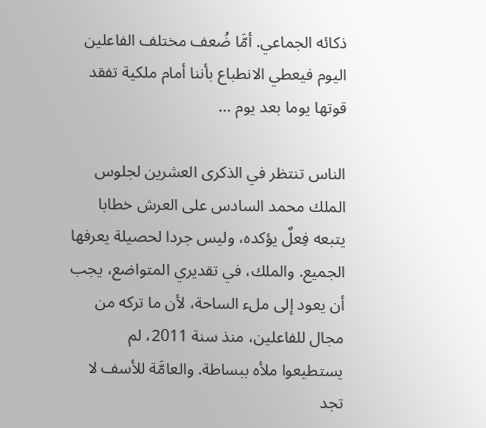ذكائه الجماعي. أمَّا ضُعف مختلف الفاعلين اليوم فيعطي الانطباع بأننا أمام ملكية تفقد قوتها يوما بعد يوم …

الناس تنتظر في الذكرى العشرين لجلوس الملك محمد السادس على العرش خطابا يتبعه فِعلٌ يؤكده، وليس جردا لحصيلة يعرفها الجميع. والملك، في تقديري المتواضع، يجب أن يعود إلى ملء الساحة، لأن ما تركه من مجال للفاعلين، منذ سنة 2011، لم يستطيعوا ملأه ببساطة. والعامَّة للأسف لا تجد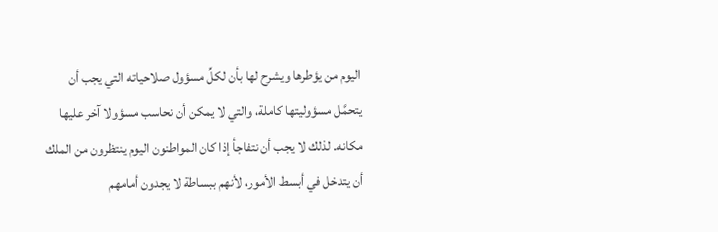اليوم من يؤطرها ويشرح لها بأن لكلِّ مسؤول صلاحياته التي يجب أن يتحمَّل مسؤوليتها كاملة، والتي لا يمكن أن نحاسب مسؤولا آخر عليها مكانه. لذلك لا يجب أن نتفاجأ إذا كان المواطنون اليوم ينتظرون من الملك أن يتدخل في أبسط الأمور، لأنهم ببساطة لا يجدون أمامهم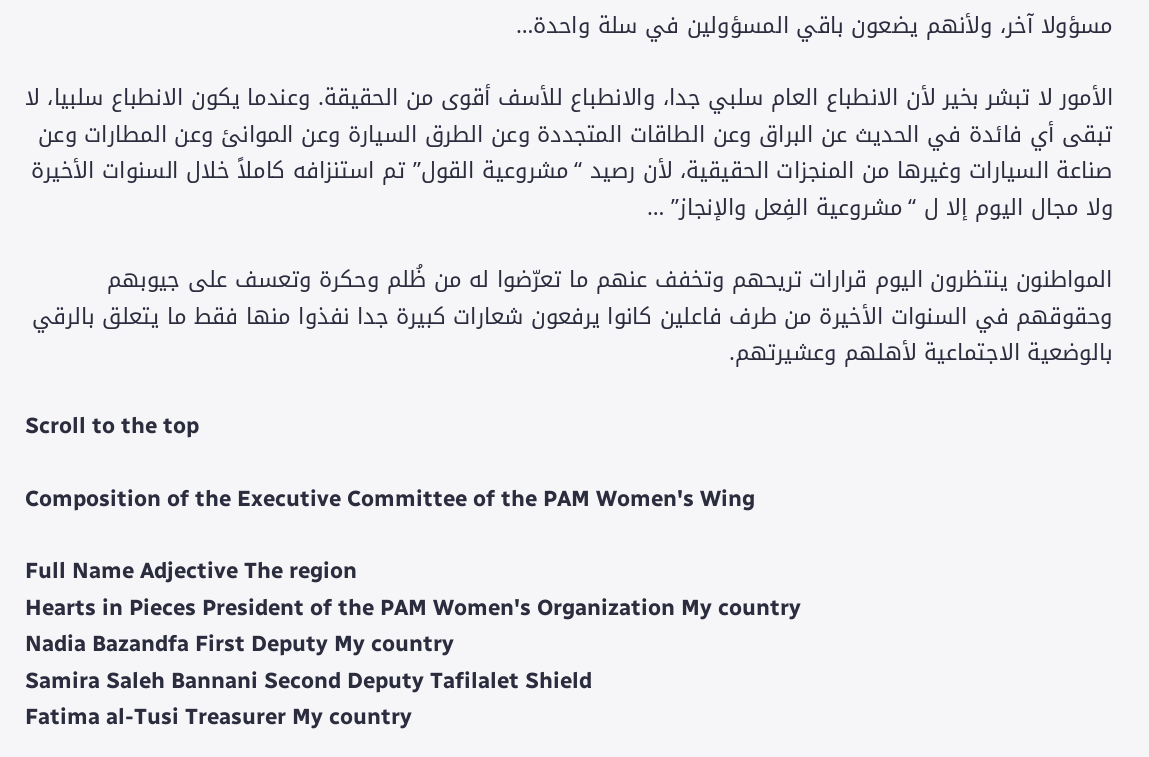مسؤولا آخر، ولأنهم يضعون باقي المسؤولين في سلة واحدة…

الأمور لا تبشر بخير لأن الانطباع العام سلبي جدا، والانطباع للأسف أقوى من الحقيقة. وعندما يكون الانطباع سلبيا، لا تبقى أي فائدة في الحديث عن البراق وعن الطاقات المتجددة وعن الطرق السيارة وعن الموانئ وعن المطارات وعن صناعة السيارات وغيرها من المنجزات الحقيقية، لأن رصيد “مشروعية القول” تم استنزافه كاملاً خلال السنوات الأخيرة ولا مجال اليوم إلا ل “مشروعية الفِعل والإنجاز” …

المواطنون ينتظرون اليوم قرارات تريحهم وتخفف عنهم ما تعرّضوا له من ظُلم وحكرة وتعسف على جيوبهم وحقوقهم في السنوات الأخيرة من طرف فاعلين كانوا يرفعون شعارات كبيرة جدا نفذوا منها فقط ما يتعلق بالرقي بالوضعية الاجتماعية لأهلهم وعشيرتهم.

Scroll to the top

Composition of the Executive Committee of the PAM Women's Wing

Full Name Adjective The region
Hearts in Pieces President of the PAM Women's Organization My country
Nadia Bazandfa First Deputy My country
Samira Saleh Bannani Second Deputy Tafilalet Shield
Fatima al-Tusi Treasurer My country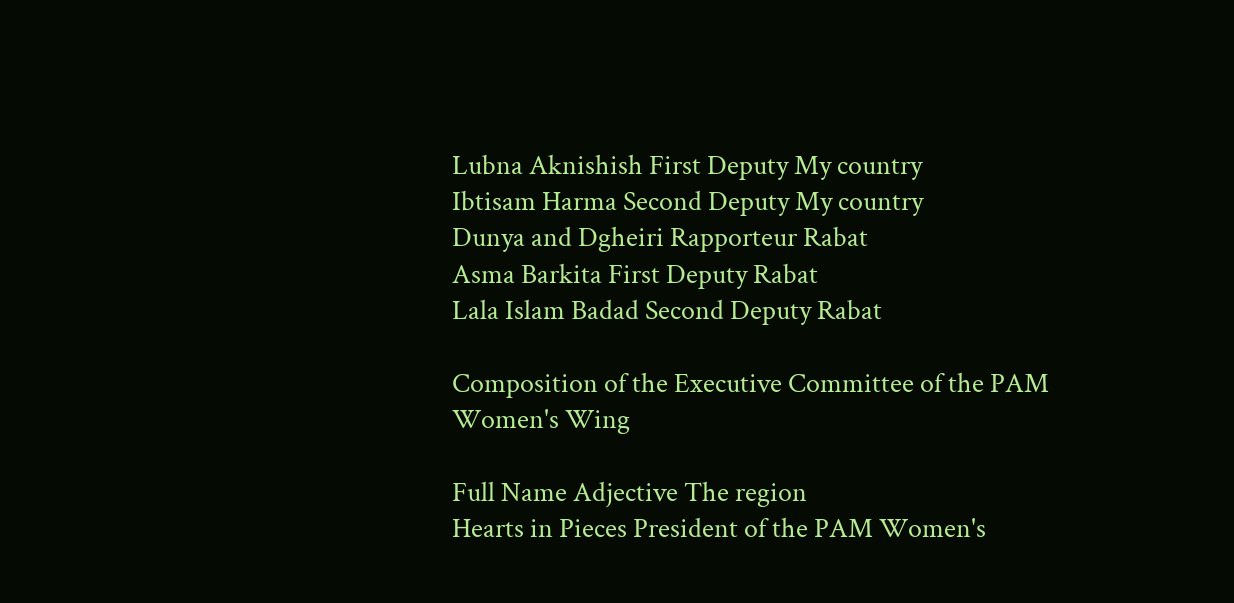Lubna Aknishish First Deputy My country
Ibtisam Harma Second Deputy My country
Dunya and Dgheiri Rapporteur Rabat
Asma Barkita First Deputy Rabat
Lala Islam Badad Second Deputy Rabat

Composition of the Executive Committee of the PAM Women's Wing

Full Name Adjective The region
Hearts in Pieces President of the PAM Women's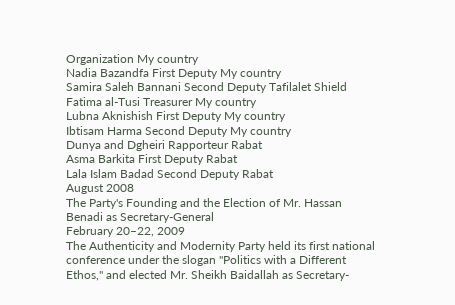Organization My country
Nadia Bazandfa First Deputy My country
Samira Saleh Bannani Second Deputy Tafilalet Shield
Fatima al-Tusi Treasurer My country
Lubna Aknishish First Deputy My country
Ibtisam Harma Second Deputy My country
Dunya and Dgheiri Rapporteur Rabat
Asma Barkita First Deputy Rabat
Lala Islam Badad Second Deputy Rabat
August 2008
The Party's Founding and the Election of Mr. Hassan Benadi as Secretary-General
February 20–22, 2009
The Authenticity and Modernity Party held its first national conference under the slogan "Politics with a Different Ethos," and elected Mr. Sheikh Baidallah as Secretary-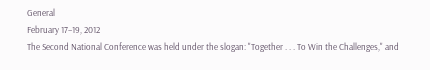General
February 17–19, 2012
The Second National Conference was held under the slogan: "Together . . . To Win the Challenges," and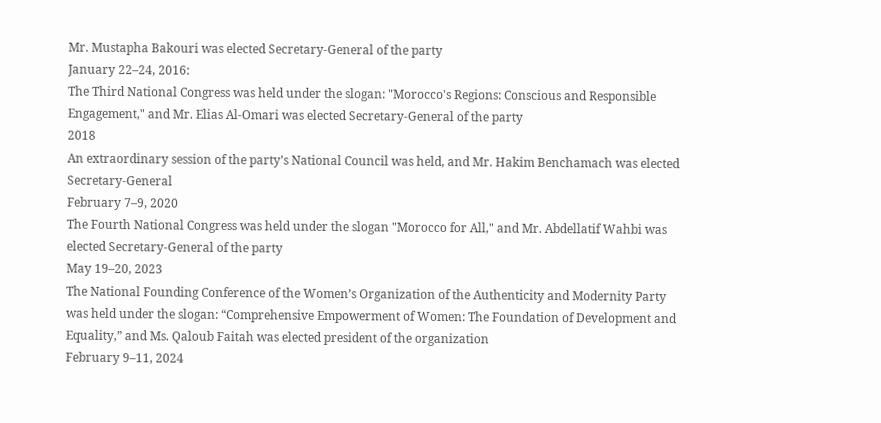Mr. Mustapha Bakouri was elected Secretary-General of the party
January 22–24, 2016:
The Third National Congress was held under the slogan: "Morocco's Regions: Conscious and Responsible Engagement," and Mr. Elias Al-Omari was elected Secretary-General of the party
2018
An extraordinary session of the party’s National Council was held, and Mr. Hakim Benchamach was elected Secretary-General
February 7–9, 2020
The Fourth National Congress was held under the slogan "Morocco for All," and Mr. Abdellatif Wahbi was elected Secretary-General of the party
May 19–20, 2023
The National Founding Conference of the Women’s Organization of the Authenticity and Modernity Party was held under the slogan: “Comprehensive Empowerment of Women: The Foundation of Development and Equality,” and Ms. Qaloub Faitah was elected president of the organization
February 9–11, 2024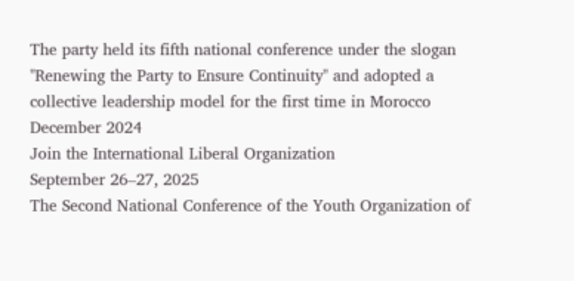The party held its fifth national conference under the slogan "Renewing the Party to Ensure Continuity" and adopted a collective leadership model for the first time in Morocco
December 2024
Join the International Liberal Organization
September 26–27, 2025
The Second National Conference of the Youth Organization of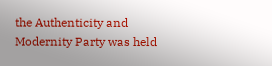the Authenticity and Modernity Party was held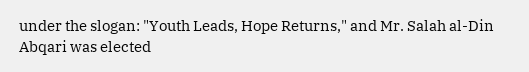under the slogan: "Youth Leads, Hope Returns," and Mr. Salah al-Din Abqari was elected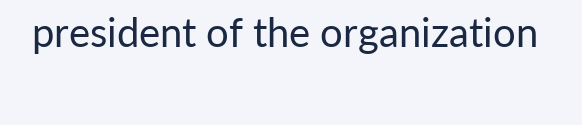president of the organization